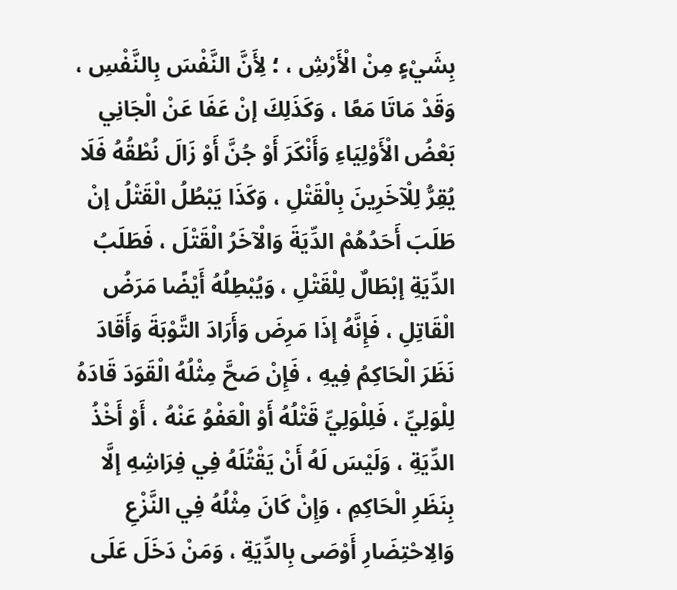بِشَيْءٍ مِنْ الْأَرْشِ ، ؛ لِأَنَّ النَّفْسَ بِالنَّفْسِ ، وَقَدْ مَاتَا مَعًا ، وَكَذَلِكَ إنْ عَفَا عَنْ الْجَانِي بَعْضُ الْأَوْلِيَاءِ وَأَنْكَرَ أَوْ جُنَّ أَوْ زَالَ نُطْقُهُ فَلَا يُقِرُّ لِلْآخَرِينَ بِالْقَتْلِ ، وَكَذَا يَبْطُلُ الْقَتْلُ إنْ طَلَبَ أَحَدُهُمْ الدِّيَةَ وَالْآخَرُ الْقَتْلَ ، فَطَلَبُ الدِّيَةِ إبْطَالٌ لِلْقَتْلِ ، وَيُبْطِلُهُ أَيْضًا مَرَضُ الْقَاتِلِ ، فَإِنَّهُ إذَا مَرِضَ وَأَرَادَ التَّوْبَةَ وَأَقَادَ نَظَرَ الْحَاكِمُ فِيهِ ، فَإِنْ صَحَّ مِثْلُهُ الْقَوَدَ قَادَهُ لِلْوَلِيِّ ، فَلِلْوَلِيِّ قَتْلُهُ أَوْ الْعَفْوُ عَنْهُ ، أَوْ أَخْذُ الدِّيَةِ ، وَلَيْسَ لَهُ أَنْ يَقْتُلَهُ فِي فِرَاشِهِ إلَّا بِنَظَرِ الْحَاكِمِ ، وَإِنْ كَانَ مِثْلُهُ فِي النَّزْعِ وَالِاحْتِضَارِ أَوْصَى بِالدِّيَةِ ، وَمَنْ دَخَلَ عَلَى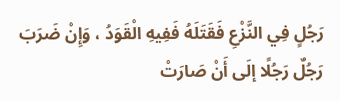رَجُلٍ فِي النَّزْعِ فَقَتَلَهُ فَفِيهِ الْقَوَدُ ، وَإِنْ ضَرَبَ رَجُلٌ رَجُلًا إلَى أَنْ صَارَتْ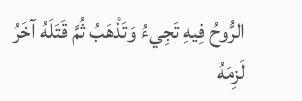الرُّوحُ فِيهِ تَجِيءُ وَتَذْهَبُ ثُمَّ قَتَلَهُ آخَرُ لَزِمَهُ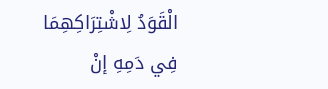الْقَوَدُ لِاشْتِرَاكِهِمَا فِي دَمِهِ إنْ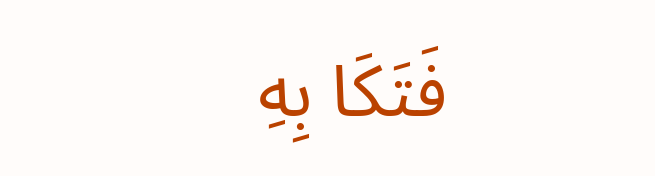فَتَكَا بِهِ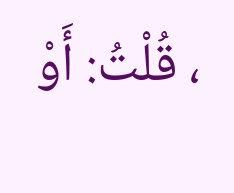، قُلْتُ: أَوْ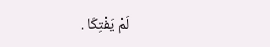لَمْ يَفْتِكَا .